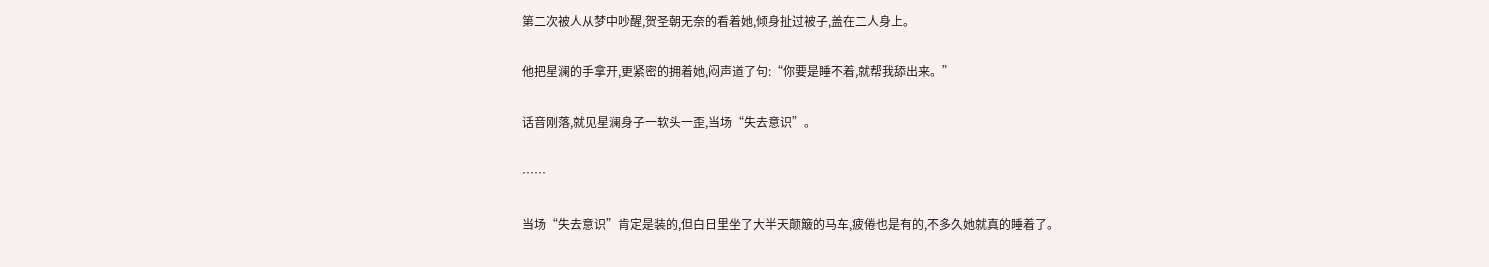第二次被人从梦中吵醒,贺圣朝无奈的看着她,倾身扯过被子,盖在二人身上。

他把星澜的手拿开,更紧密的拥着她,闷声道了句:“你要是睡不着,就帮我舔出来。”

话音刚落,就见星澜身子一软头一歪,当场“失去意识”。

……

当场“失去意识”肯定是装的,但白日里坐了大半天颠簸的马车,疲倦也是有的,不多久她就真的睡着了。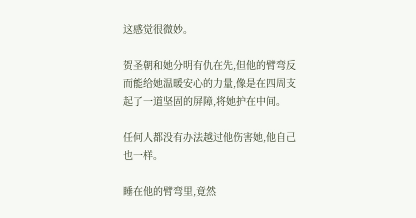这感觉很微妙。

贺圣朝和她分明有仇在先,但他的臂弯反而能给她温暖安心的力量,像是在四周支起了一道坚固的屏障,将她护在中间。

任何人都没有办法越过他伤害她,他自己也一样。

睡在他的臂弯里,竟然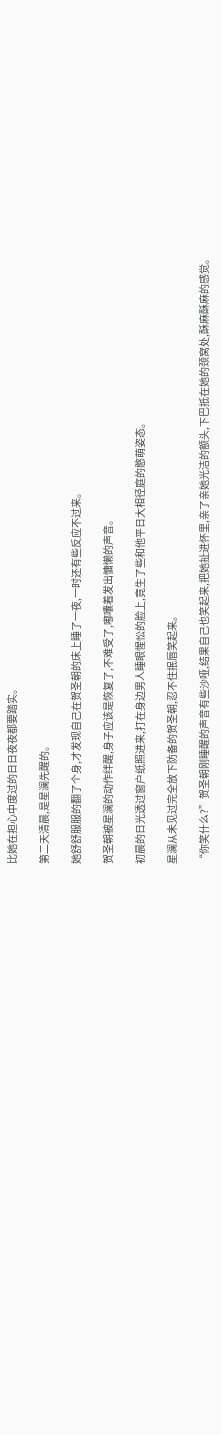比她在担心中度过的日日夜夜都要踏实。

第二天清晨,是星澜先醒的。

她舒舒服服的翻了个身,才发现自己在贺圣朝的床上睡了一夜,一时还有些反应不过来。

贺圣朝被星澜的动作绊醒,身子应该是恢复了,不难受了,嘟囔着发出慵懒的声音。

初晨的日光透过窗户纸照进来,打在身边男人睡眼惺忪的脸上,竟生了些和他平日大相径庭的憨萌姿态。

星澜从未见过完全放下防备的贺圣朝,忍不住抿唇笑起来。

“你笑什么?”贺圣朝刚睡醒的声音有些沙哑,结果自己也笑起来,把她扯进怀里,亲了亲她光洁的额头,下巴抵在她的颈窝处,酥麻酥麻的感觉。